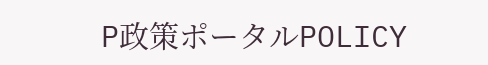P政策ポータルPOLICY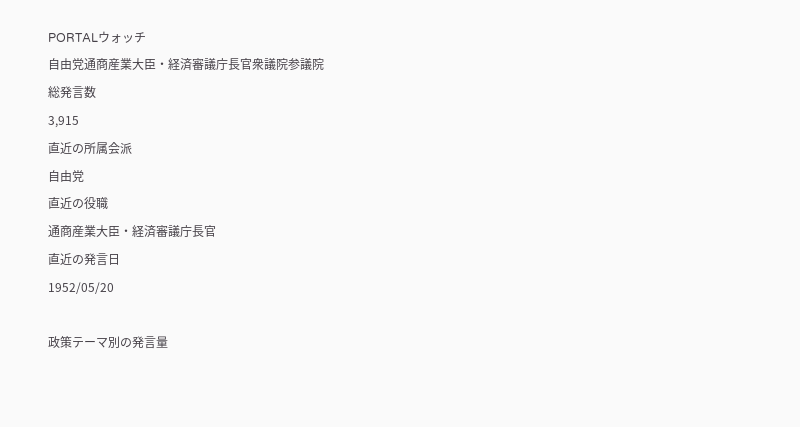PORTALウォッチ
自由党通商産業大臣・経済審議庁長官衆議院参議院
総発言数
3,915
直近の所属会派
自由党
直近の役職
通商産業大臣・経済審議庁長官
直近の発言日
1952/05/20

政策テーマ別の発言量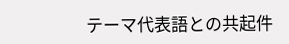テーマ代表語との共起件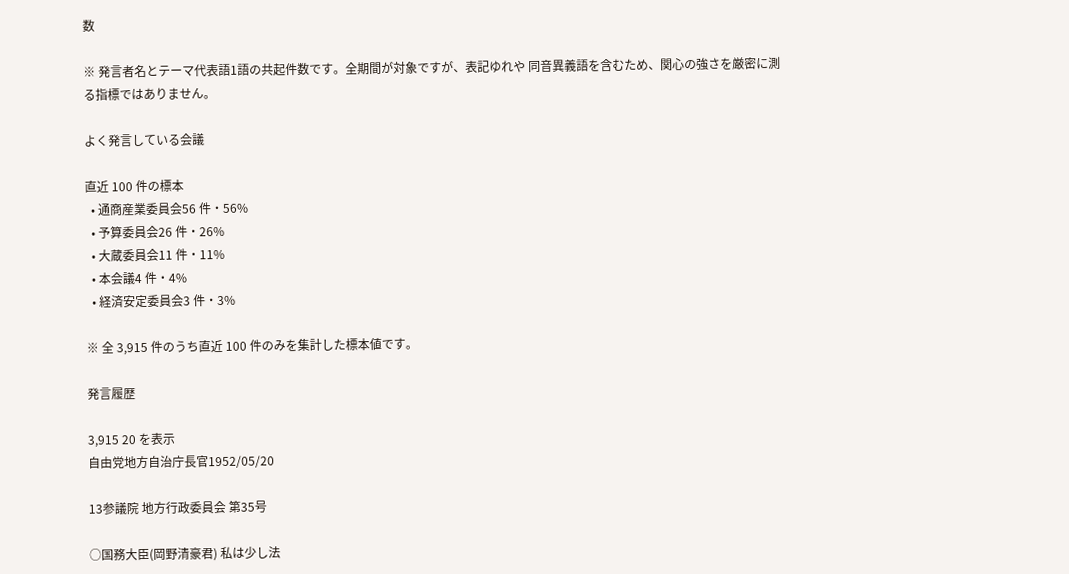数

※ 発言者名とテーマ代表語1語の共起件数です。全期間が対象ですが、表記ゆれや 同音異義語を含むため、関心の強さを厳密に測る指標ではありません。

よく発言している会議

直近 100 件の標本
  • 通商産業委員会56 件・56%
  • 予算委員会26 件・26%
  • 大蔵委員会11 件・11%
  • 本会議4 件・4%
  • 経済安定委員会3 件・3%

※ 全 3,915 件のうち直近 100 件のみを集計した標本値です。

発言履歴

3,915 20 を表示
自由党地方自治庁長官1952/05/20

13参議院 地方行政委員会 第35号

○国務大臣(岡野清豪君) 私は少し法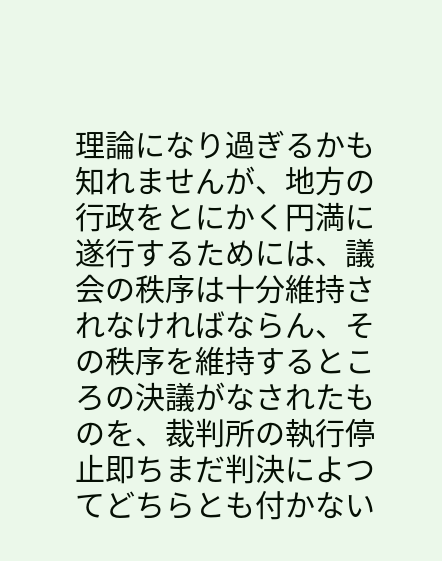理論になり過ぎるかも知れませんが、地方の行政をとにかく円満に遂行するためには、議会の秩序は十分維持されなければならん、その秩序を維持するところの決議がなされたものを、裁判所の執行停止即ちまだ判決によつてどちらとも付かない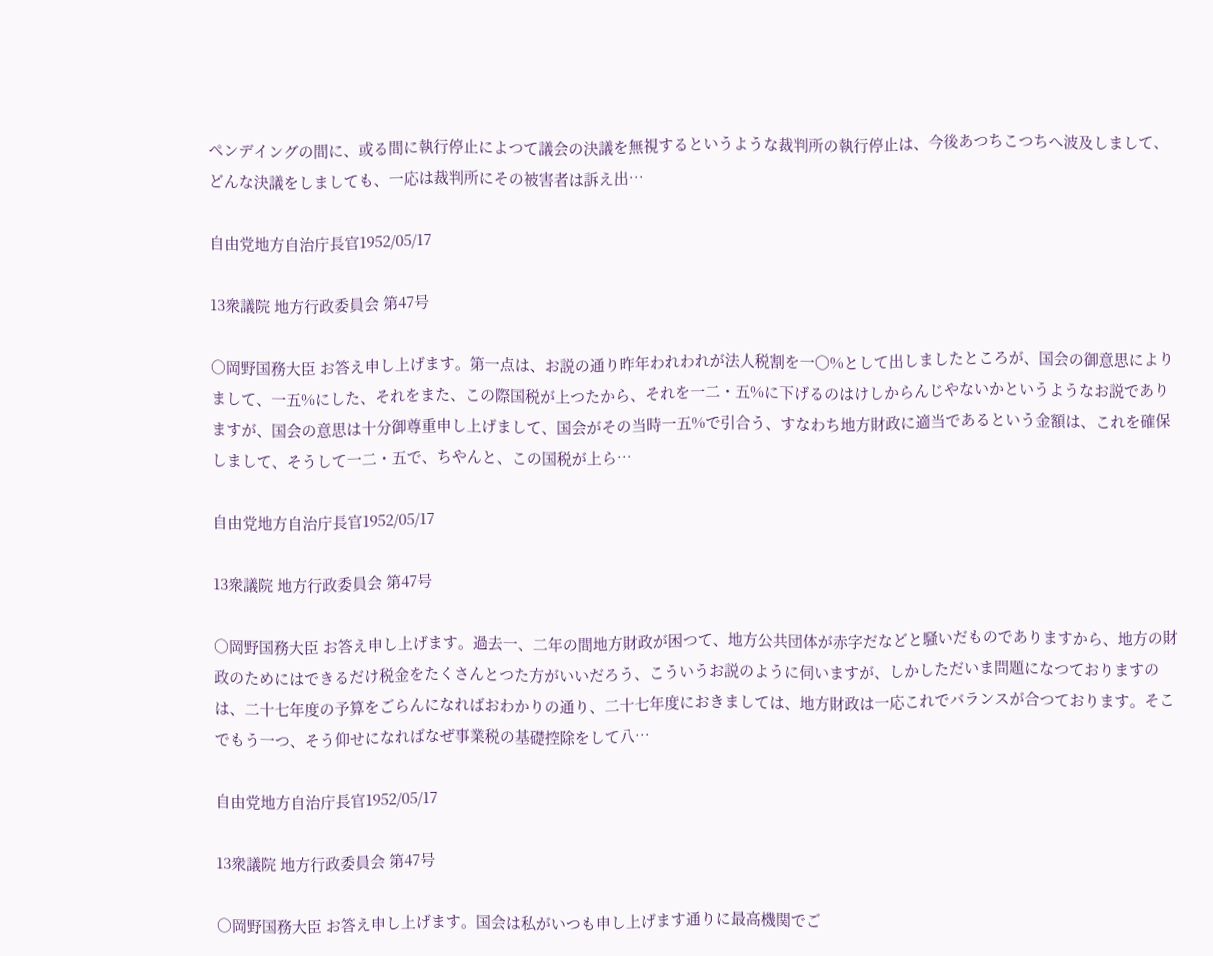ぺンデイングの間に、或る間に執行停止によつて議会の決議を無視するというような裁判所の執行停止は、今後あつちこつちへ波及しまして、どんな決議をしましても、一応は裁判所にその被害者は訴え出…

自由党地方自治庁長官1952/05/17

13衆議院 地方行政委員会 第47号

○岡野国務大臣 お答え申し上げます。第一点は、お説の通り昨年われわれが法人税割を一〇%として出しましたところが、国会の御意思によりまして、一五%にした、それをまた、この際国税が上つたから、それを一二・五%に下げるのはけしからんじやないかというようなお説でありますが、国会の意思は十分御尊重申し上げまして、国会がその当時一五%で引合う、すなわち地方財政に適当であるという金額は、これを確保しまして、そうして一二・五で、ちやんと、この国税が上ら…

自由党地方自治庁長官1952/05/17

13衆議院 地方行政委員会 第47号

○岡野国務大臣 お答え申し上げます。過去一、二年の間地方財政が困つて、地方公共団体が赤字だなどと騒いだものでありますから、地方の財政のためにはできるだけ税金をたくさんとつた方がいいだろう、こういうお説のように伺いますが、しかしただいま問題になつておりますのは、二十七年度の予算をごらんになればおわかりの通り、二十七年度におきましては、地方財政は一応これでバランスが合つております。そこでもう一つ、そう仰せになればなぜ事業税の基礎控除をして八…

自由党地方自治庁長官1952/05/17

13衆議院 地方行政委員会 第47号

○岡野国務大臣 お答え申し上げます。国会は私がいつも申し上げます通りに最高機関でご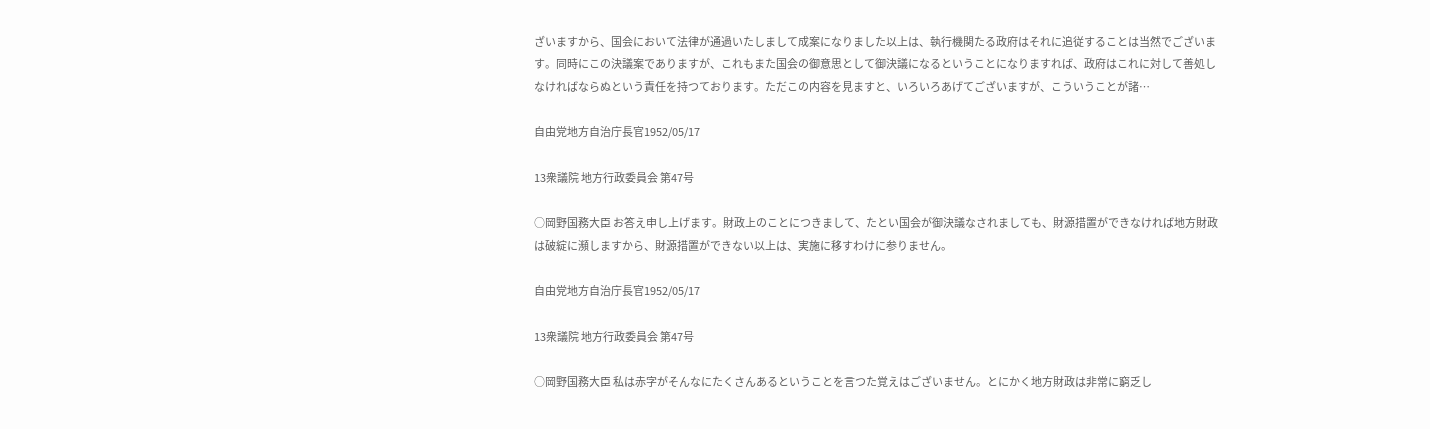ざいますから、国会において法律が通過いたしまして成案になりました以上は、執行機関たる政府はそれに追従することは当然でございます。同時にこの決議案でありますが、これもまた国会の御意思として御決議になるということになりますれば、政府はこれに対して善処しなければならぬという責任を持つております。ただこの内容を見ますと、いろいろあげてございますが、こういうことが諸…

自由党地方自治庁長官1952/05/17

13衆議院 地方行政委員会 第47号

○岡野国務大臣 お答え申し上げます。財政上のことにつきまして、たとい国会が御決議なされましても、財源措置ができなければ地方財政は破綻に瀕しますから、財源措置ができない以上は、実施に移すわけに参りません。

自由党地方自治庁長官1952/05/17

13衆議院 地方行政委員会 第47号

○岡野国務大臣 私は赤字がそんなにたくさんあるということを言つた覚えはございません。とにかく地方財政は非常に窮乏し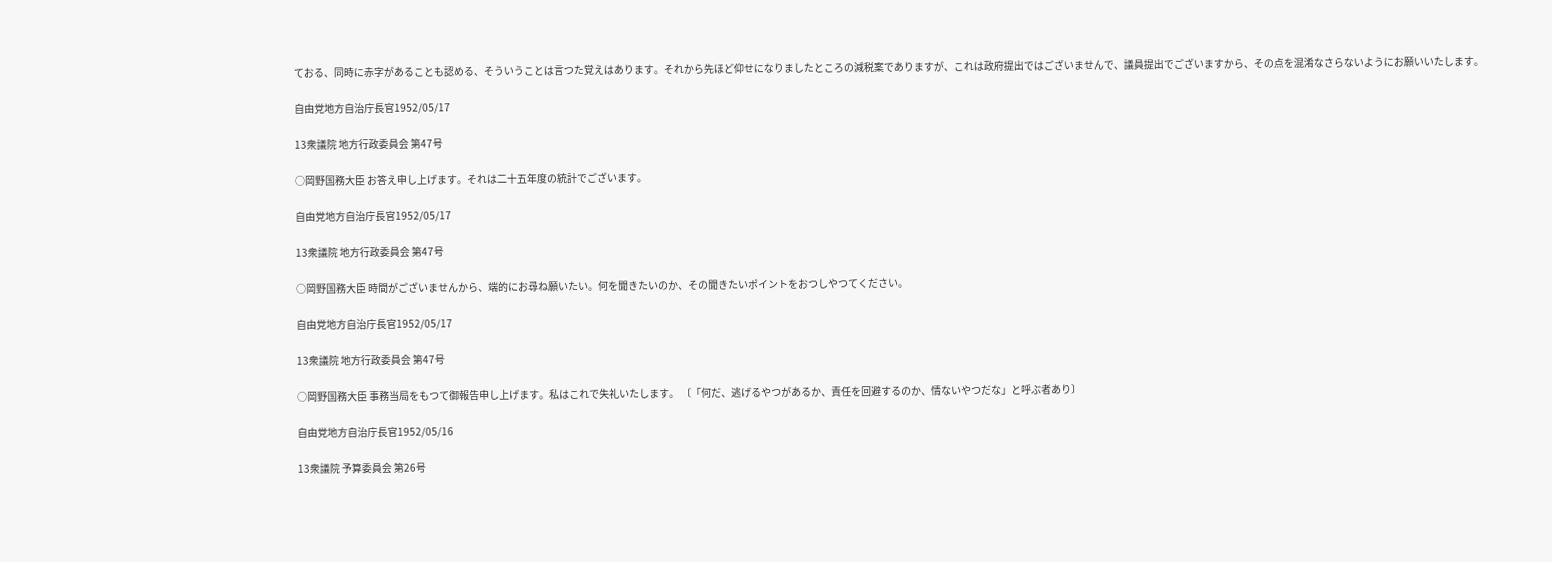ておる、同時に赤字があることも認める、そういうことは言つた覚えはあります。それから先ほど仰せになりましたところの減税案でありますが、これは政府提出ではございませんで、議員提出でございますから、その点を混淆なさらないようにお願いいたします。

自由党地方自治庁長官1952/05/17

13衆議院 地方行政委員会 第47号

○岡野国務大臣 お答え申し上げます。それは二十五年度の統計でございます。

自由党地方自治庁長官1952/05/17

13衆議院 地方行政委員会 第47号

○岡野国務大臣 時間がございませんから、端的にお尋ね願いたい。何を聞きたいのか、その聞きたいポイントをおつしやつてください。

自由党地方自治庁長官1952/05/17

13衆議院 地方行政委員会 第47号

○岡野国務大臣 事務当局をもつて御報告申し上げます。私はこれで失礼いたします。 〔「何だ、逃げるやつがあるか、責任を回避するのか、情ないやつだな」と呼ぶ者あり〕

自由党地方自治庁長官1952/05/16

13衆議院 予算委員会 第26号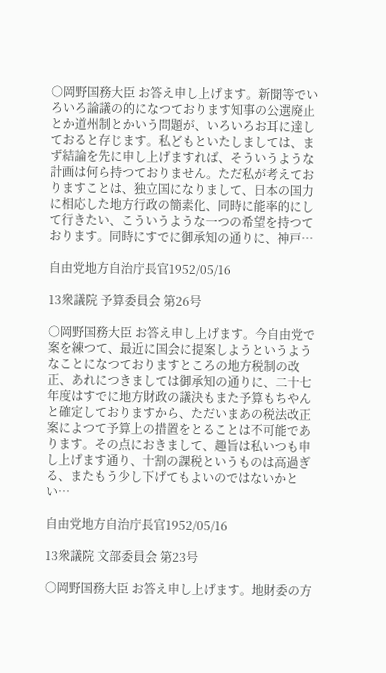○岡野国務大臣 お答え申し上げます。新聞等でいろいろ論議の的になつております知事の公選廃止とか道州制とかいう問題が、いろいろお耳に達しておると存じます。私どもといたしましては、まず結論を先に申し上げますれば、そういうような計画は何ら持つておりません。ただ私が考えておりますことは、独立国になりまして、日本の国力に相応した地方行政の簡素化、同時に能率的にして行きたい、こういうような一つの希望を持つております。同時にすでに御承知の通りに、神戸…

自由党地方自治庁長官1952/05/16

13衆議院 予算委員会 第26号

○岡野国務大臣 お答え申し上げます。今自由党で案を練つて、最近に国会に提案しようというようなことになつておりますところの地方税制の改正、あれにつきましては御承知の通りに、二十七年度はすでに地方財政の議決もまた予算もちやんと確定しておりますから、ただいまあの税法改正案によつて予算上の措置をとることは不可能であります。その点におきまして、趣旨は私いつも申し上げます通り、十割の課税というものは高過ぎる、またもう少し下げてもよいのではないかとい…

自由党地方自治庁長官1952/05/16

13衆議院 文部委員会 第23号

○岡野国務大臣 お答え申し上げます。地財委の方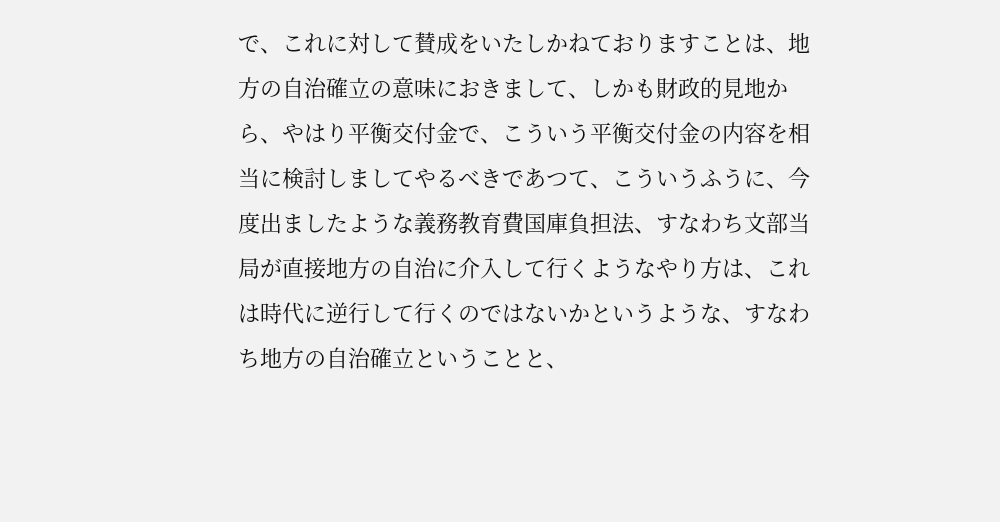で、これに対して賛成をいたしかねておりますことは、地方の自治確立の意味におきまして、しかも財政的見地から、やはり平衡交付金で、こういう平衡交付金の内容を相当に検討しましてやるべきであつて、こういうふうに、今度出ましたような義務教育費国庫負担法、すなわち文部当局が直接地方の自治に介入して行くようなやり方は、これは時代に逆行して行くのではないかというような、すなわち地方の自治確立ということと、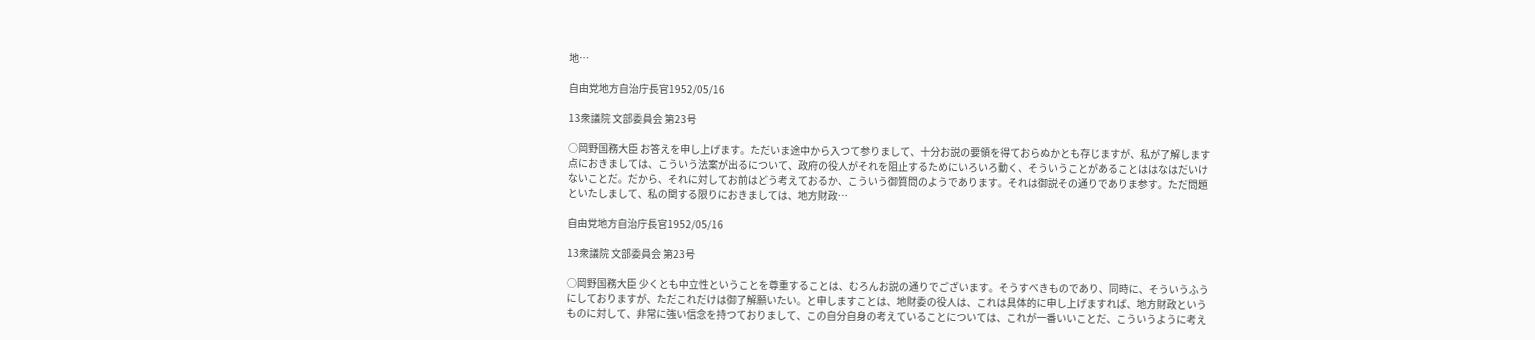地…

自由党地方自治庁長官1952/05/16

13衆議院 文部委員会 第23号

○岡野国務大臣 お答えを申し上げます。ただいま途中から入つて参りまして、十分お説の要領を得ておらぬかとも存じますが、私が了解します点におきましては、こういう法案が出るについて、政府の役人がそれを阻止するためにいろいろ動く、そういうことがあることははなはだいけないことだ。だから、それに対してお前はどう考えておるか、こういう御質問のようであります。それは御説その通りでありま参す。ただ問題といたしまして、私の関する限りにおきましては、地方財政…

自由党地方自治庁長官1952/05/16

13衆議院 文部委員会 第23号

○岡野国務大臣 少くとも中立性ということを尊重することは、むろんお説の通りでございます。そうすべきものであり、同時に、そういうふうにしておりますが、ただこれだけは御了解願いたい。と申しますことは、地財委の役人は、これは具体的に申し上げますれば、地方財政というものに対して、非常に強い信念を持つておりまして、この自分自身の考えていることについては、これが一番いいことだ、こういうように考え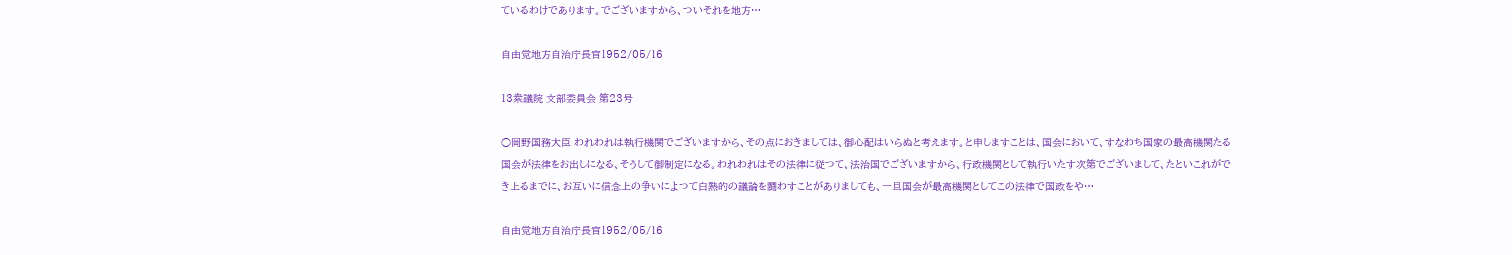ているわけであります。でございますから、ついそれを地方…

自由党地方自治庁長官1952/05/16

13衆議院 文部委員会 第23号

○岡野国務大臣 われわれは執行機関でございますから、その点におきましては、御心配はいらぬと考えます。と申しますことは、国会において、すなわち国家の最高機関たる国会が法律をお出しになる、そうして御制定になる。われわれはその法律に従つて、法治国でございますから、行政機関として執行いたす次第でございまして、たといこれができ上るまでに、お互いに信念上の争いによつて白熱的の議論を鬪わすことがありましても、一旦国会が最高機関としてこの法律で国政をや…

自由党地方自治庁長官1952/05/16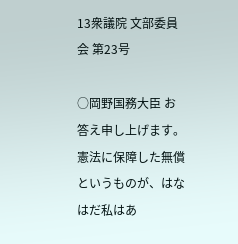13衆議院 文部委員会 第23号

○岡野国務大臣 お答え申し上げます。憲法に保障した無償というものが、はなはだ私はあ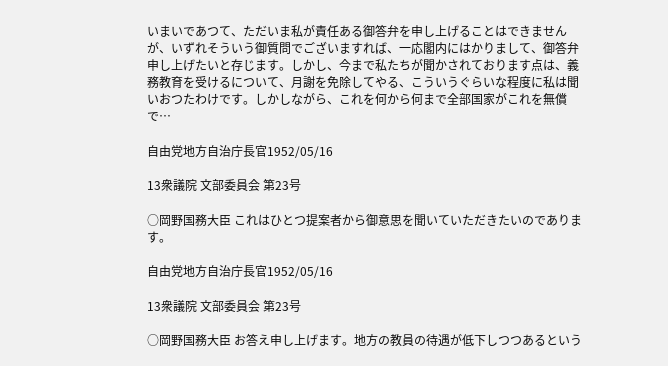いまいであつて、ただいま私が責任ある御答弁を申し上げることはできませんが、いずれそういう御質問でございますれば、一応閣内にはかりまして、御答弁申し上げたいと存じます。しかし、今まで私たちが聞かされております点は、義務教育を受けるについて、月謝を免除してやる、こういうぐらいな程度に私は聞いおつたわけです。しかしながら、これを何から何まで全部国家がこれを無償で…

自由党地方自治庁長官1952/05/16

13衆議院 文部委員会 第23号

○岡野国務大臣 これはひとつ提案者から御意思を聞いていただきたいのであります。

自由党地方自治庁長官1952/05/16

13衆議院 文部委員会 第23号

○岡野国務大臣 お答え申し上げます。地方の教員の待遇が低下しつつあるという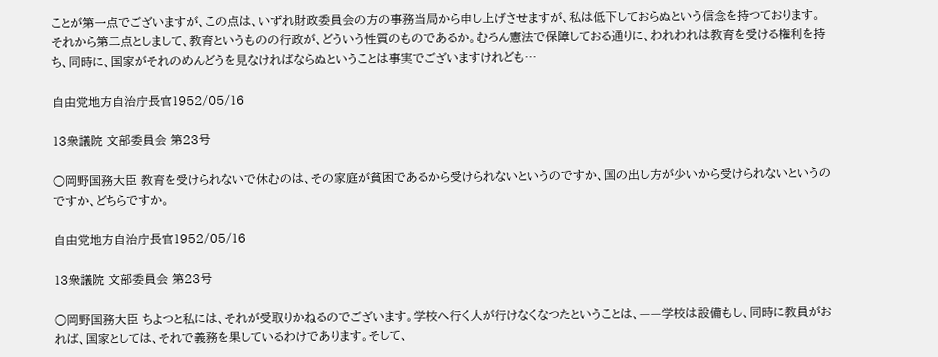ことが第一点でございますが、この点は、いずれ財政委員会の方の事務当局から申し上げさせますが、私は低下しておらぬという信念を持つております。 それから第二点としまして、教育というものの行政が、どういう性質のものであるか。むろん憲法で保障しておる通りに、われわれは教育を受ける権利を持ち、同時に、国家がそれのめんどうを見なければならぬということは事実でございますけれども…

自由党地方自治庁長官1952/05/16

13衆議院 文部委員会 第23号

○岡野国務大臣 教育を受けられないで休むのは、その家庭が貧困であるから受けられないというのですか、国の出し方が少いから受けられないというのですか、どちらですか。

自由党地方自治庁長官1952/05/16

13衆議院 文部委員会 第23号

○岡野国務大臣 ちよつと私には、それが受取りかねるのでございます。学校へ行く人が行けなくなつたということは、——学校は設備もし、同時に教員がおれば、国家としては、それで義務を果しているわけであります。そして、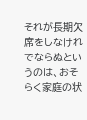それが長期欠席をしなけれでならぬというのは、おそらく家庭の状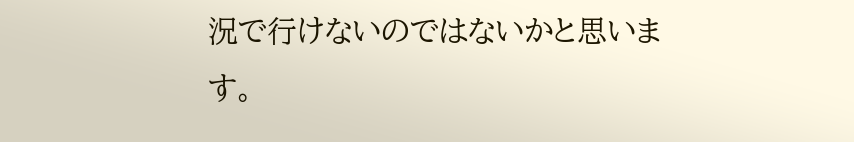況で行けないのではないかと思います。